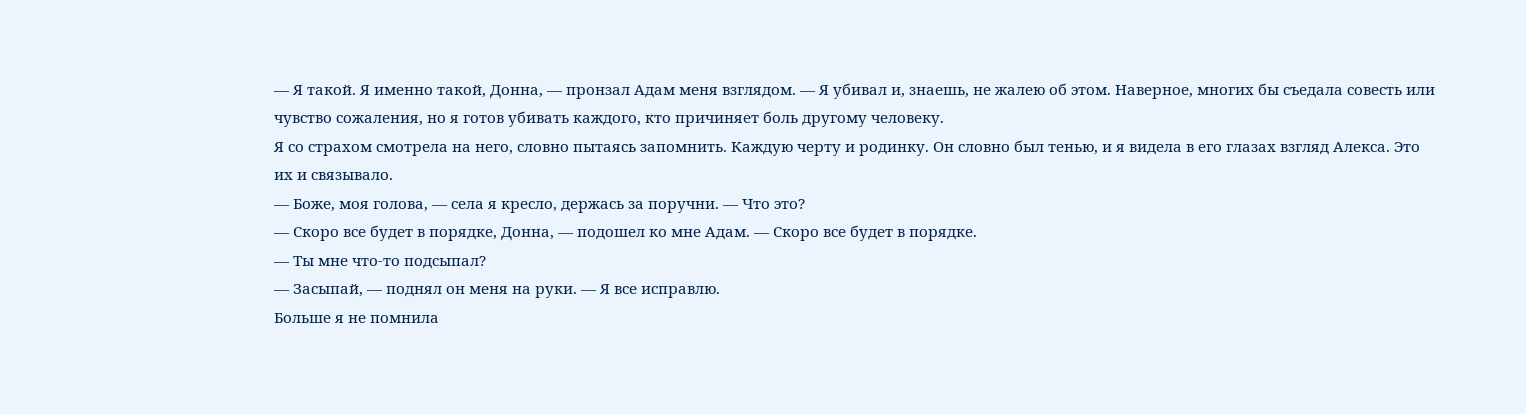— Я такой. Я именно такой, Донна, — пронзал Адам меня взглядом. — Я убивал и, знаешь, не жалею об этом. Наверное, многих бы съедала совесть или чувство сожаления, но я готов убивать каждого, кто причиняет боль другому человеку.
Я со страхом смотрела на него, словно пытаясь запомнить. Каждую черту и родинку. Он словно был тенью, и я видела в его глазах взгляд Алекса. Это их и связывало.
— Боже, моя голова, — села я кресло, держась за поручни. — Что это?
— Скоро все будет в порядке, Донна, — подошел ко мне Адам. — Скоро все будет в порядке.
— Ты мне что-то подсыпал?
— Засыпай, — поднял он меня на руки. — Я все исправлю.
Больше я не помнила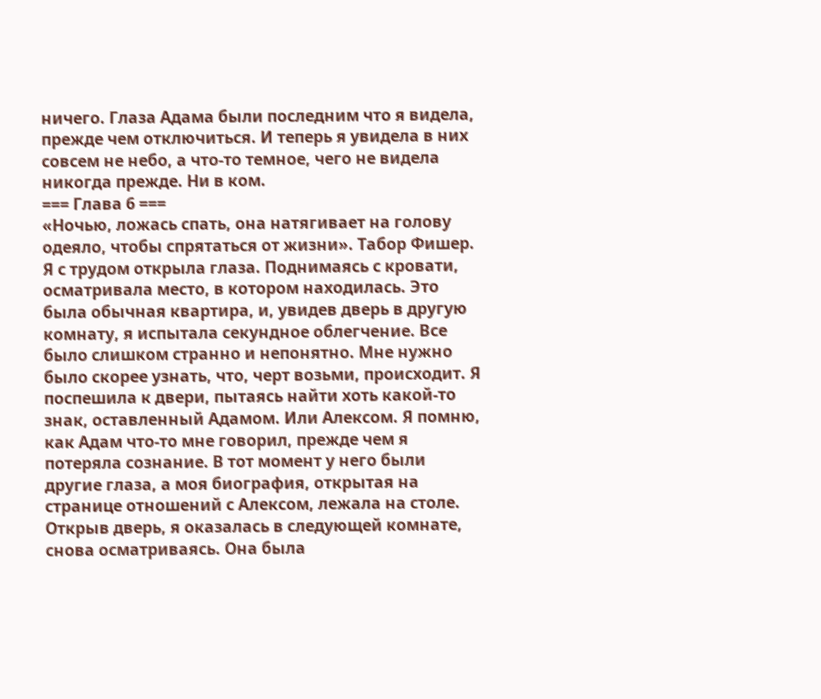ничего. Глаза Адама были последним что я видела, прежде чем отключиться. И теперь я увидела в них совсем не небо, а что-то темное, чего не видела никогда прежде. Ни в ком.
=== Глава 6 ===
«Ночью, ложась спать, она натягивает на голову одеяло, чтобы спрятаться от жизни». Табор Фишер.
Я с трудом открыла глаза. Поднимаясь с кровати, осматривала место, в котором находилась. Это была обычная квартира, и, увидев дверь в другую комнату, я испытала секундное облегчение. Все было слишком странно и непонятно. Мне нужно было скорее узнать, что, черт возьми, происходит. Я поспешила к двери, пытаясь найти хоть какой-то знак, оставленный Адамом. Или Алексом. Я помню, как Адам что-то мне говорил, прежде чем я потеряла сознание. В тот момент у него были другие глаза, а моя биография, открытая на странице отношений с Алексом, лежала на столе. Открыв дверь, я оказалась в следующей комнате, снова осматриваясь. Она была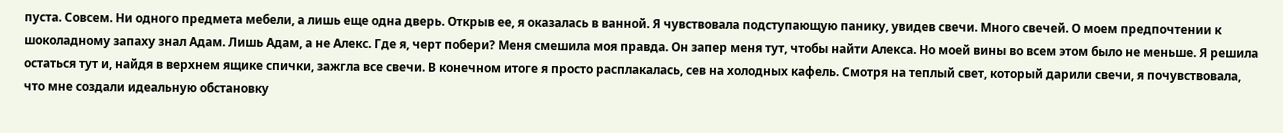пуста. Совсем. Ни одного предмета мебели, а лишь еще одна дверь. Открыв ее, я оказалась в ванной. Я чувствовала подступающую панику, увидев свечи. Много свечей. О моем предпочтении к шоколадному запаху знал Адам. Лишь Адам, а не Алекс. Где я, черт побери? Меня смешила моя правда. Он запер меня тут, чтобы найти Алекса. Но моей вины во всем этом было не меньше. Я решила остаться тут и, найдя в верхнем ящике спички, зажгла все свечи. В конечном итоге я просто расплакалась, сев на холодных кафель. Смотря на теплый свет, который дарили свечи, я почувствовала, что мне создали идеальную обстановку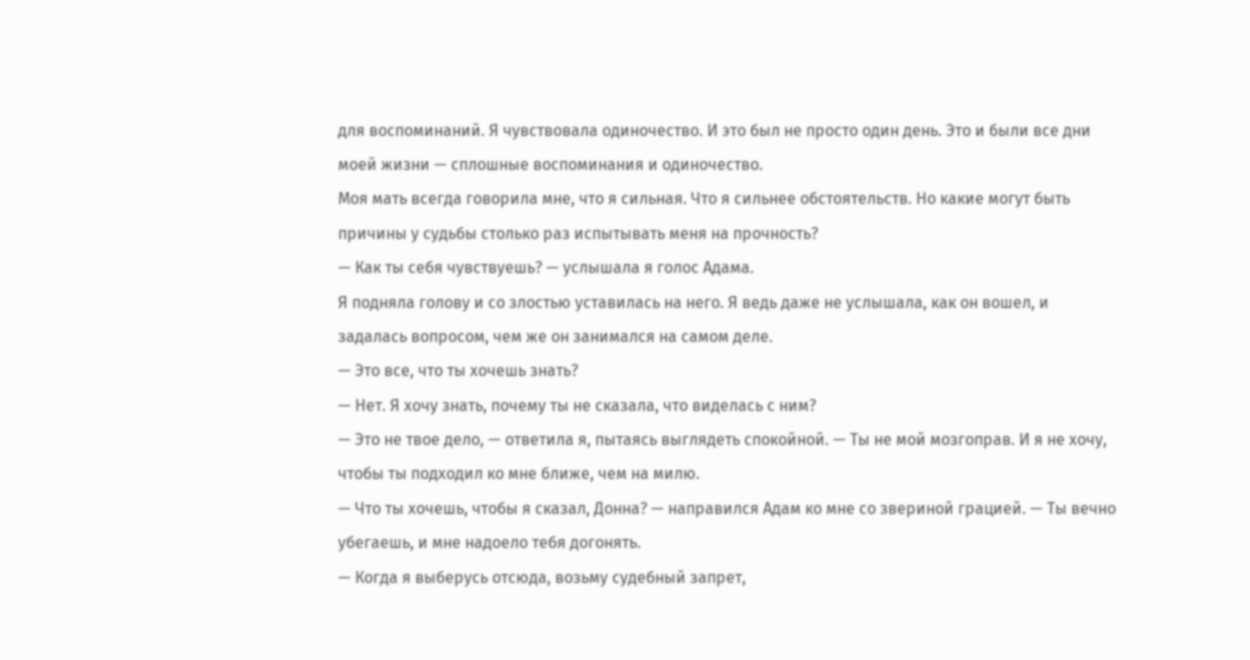для воспоминаний. Я чувствовала одиночество. И это был не просто один день. Это и были все дни моей жизни — сплошные воспоминания и одиночество.
Моя мать всегда говорила мне, что я сильная. Что я сильнее обстоятельств. Но какие могут быть причины у судьбы столько раз испытывать меня на прочность?
— Как ты себя чувствуешь? — услышала я голос Адама.
Я подняла голову и со злостью уставилась на него. Я ведь даже не услышала, как он вошел, и задалась вопросом, чем же он занимался на самом деле.
— Это все, что ты хочешь знать?
— Нет. Я хочу знать, почему ты не сказала, что виделась с ним?
— Это не твое дело, — ответила я, пытаясь выглядеть спокойной. — Ты не мой мозгоправ. И я не хочу, чтобы ты подходил ко мне ближе, чем на милю.
— Что ты хочешь, чтобы я сказал, Донна? — направился Адам ко мне со звериной грацией. — Ты вечно убегаешь, и мне надоело тебя догонять.
— Когда я выберусь отсюда, возьму судебный запрет,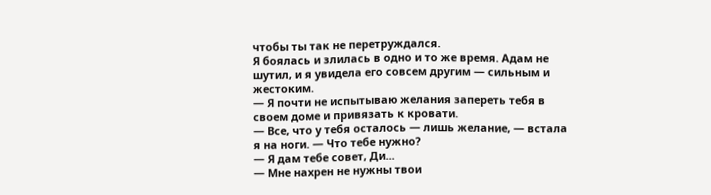чтобы ты так не перетруждался.
Я боялась и злилась в одно и то же время. Адам не шутил, и я увидела его совсем другим — сильным и жестоким.
— Я почти не испытываю желания запереть тебя в своем доме и привязать к кровати.
— Все, что у тебя осталось — лишь желание, — встала я на ноги. — Что тебе нужно?
— Я дам тебе совет, Ди...
— Мне нахрен не нужны твои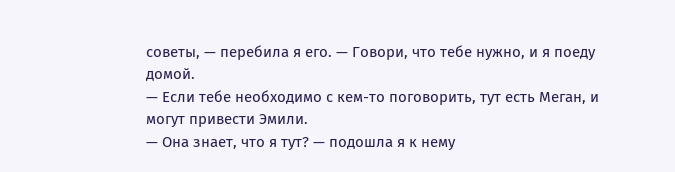советы, — перебила я его. — Говори, что тебе нужно, и я поеду домой.
— Если тебе необходимо с кем-то поговорить, тут есть Меган, и могут привести Эмили.
— Она знает, что я тут? — подошла я к нему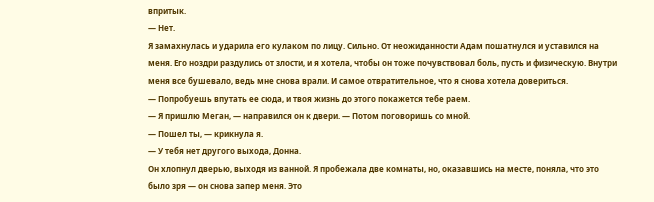впритык.
— Нет.
Я замахнулась и ударила его кулаком по лицу. Сильно. От неожиданности Адам пошатнулся и уставился на меня. Его ноздри раздулись от злости, и я хотела, чтобы он тоже почувствовал боль, пусть и физическую. Внутри меня все бушевало, ведь мне снова врали. И самое отвратительное, что я снова хотела довериться.
— Попробуешь впутать ее сюда, и твоя жизнь до этого покажется тебе раем.
— Я пришлю Меган, — направился он к двери. — Потом поговоришь со мной.
— Пошел ты, — крикнула я.
— У тебя нет другого выхода, Донна.
Он хлопнул дверью, выходя из ванной. Я пробежала две комнаты, но, оказавшись на месте, поняла, что это было зря — он снова запер меня. Это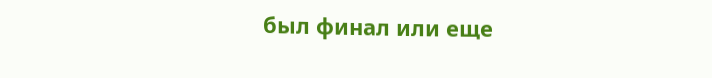был финал или еще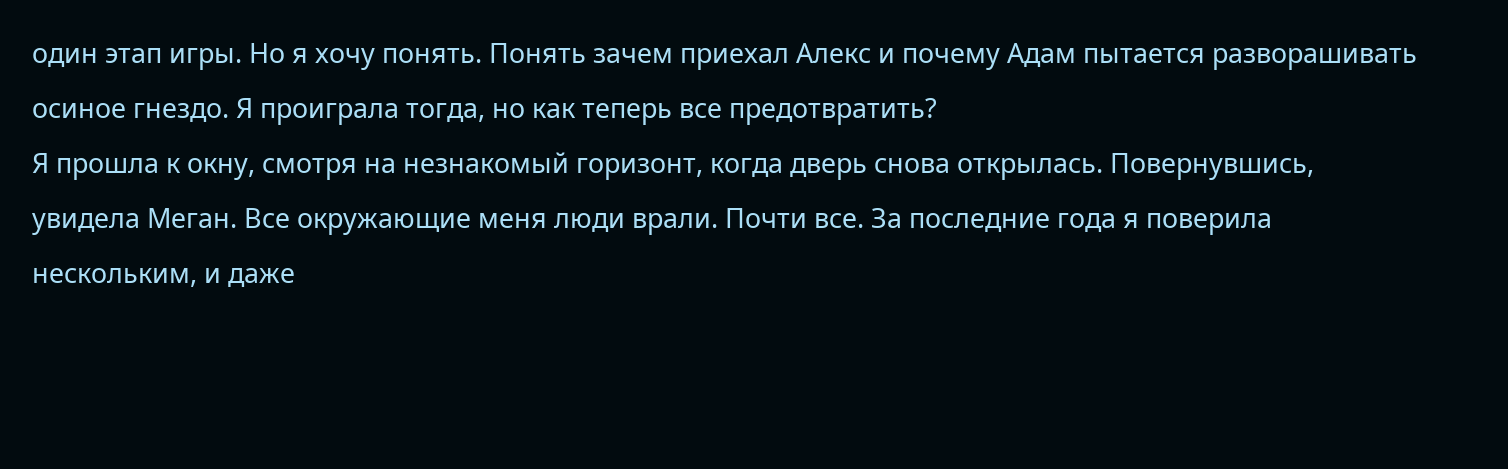один этап игры. Но я хочу понять. Понять зачем приехал Алекс и почему Адам пытается разворашивать осиное гнездо. Я проиграла тогда, но как теперь все предотвратить?
Я прошла к окну, смотря на незнакомый горизонт, когда дверь снова открылась. Повернувшись, увидела Меган. Все окружающие меня люди врали. Почти все. За последние года я поверила нескольким, и даже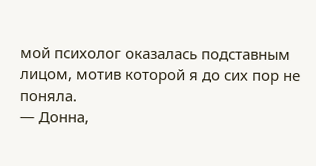мой психолог оказалась подставным лицом, мотив которой я до сих пор не поняла.
— Донна,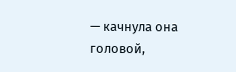— качнула она головой,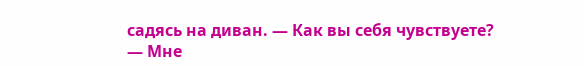садясь на диван. — Как вы себя чувствуете?
— Мне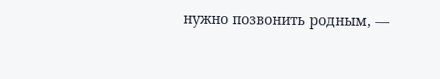нужно позвонить родным, —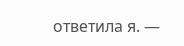ответила я. —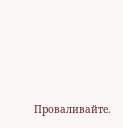Проваливайте.